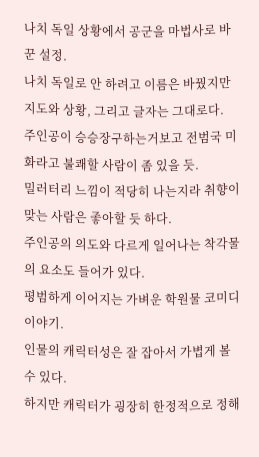나치 독일 상황에서 공군을 마법사로 바꾼 설정.
나치 독일로 안 하려고 이름은 바꿨지만 지도와 상황, 그리고 글자는 그대로다.
주인공이 승승장구하는거보고 전범국 미화라고 불쾌할 사람이 좀 있을 듯.
밀러터리 느낌이 적당히 나는지라 취향이 맞는 사람은 좋아할 듯 하다.
주인공의 의도와 다르게 일어나는 착각물의 요소도 들어가 있다.
평범하게 이어지는 가벼운 학원물 코미디 이야기.
인물의 캐릭터성은 잘 잡아서 가볍게 볼 수 있다.
하지만 캐릭터가 굉장히 한정적으로 정해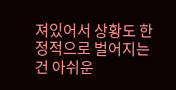져있어서 상황도 한정적으로 벌어지는건 아쉬운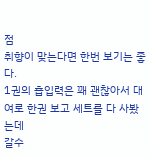점
취향이 맞는다면 한번 보기는 좋다.
1권의 흡입력은 꽤 괜찮아서 대여로 한권 보고 세트를 다 사봤는데
갈수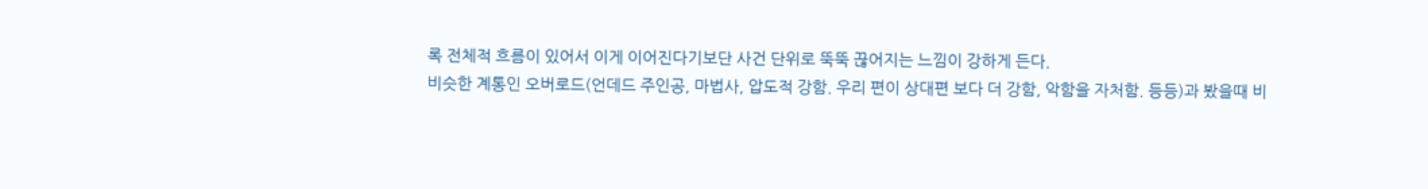록 전체적 흐름이 있어서 이게 이어진다기보단 사건 단위로 뚝뚝 끊어지는 느낌이 강하게 든다.
비슷한 계통인 오버로드(언데드 주인공, 마법사, 압도적 강함. 우리 편이 상대편 보다 더 강함, 악함을 자처함. 등등)과 봤을때 비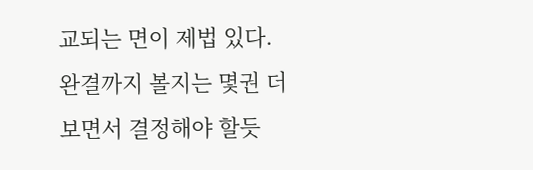교되는 면이 제법 있다.
완결까지 볼지는 몇권 더 보면서 결정해야 할듯